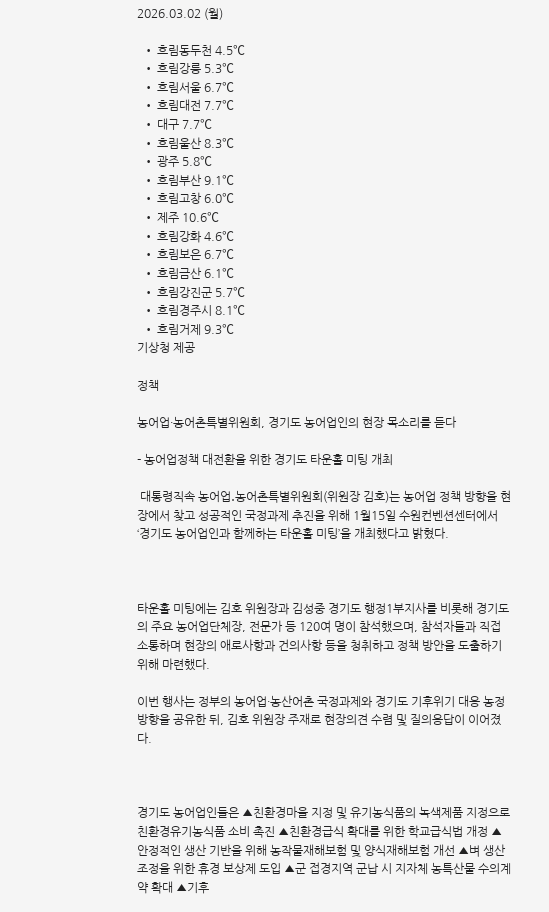2026.03.02 (월)

  • 흐림동두천 4.5℃
  • 흐림강릉 5.3℃
  • 흐림서울 6.7℃
  • 흐림대전 7.7℃
  • 대구 7.7℃
  • 흐림울산 8.3℃
  • 광주 5.8℃
  • 흐림부산 9.1℃
  • 흐림고창 6.0℃
  • 제주 10.6℃
  • 흐림강화 4.6℃
  • 흐림보은 6.7℃
  • 흐림금산 6.1℃
  • 흐림강진군 5.7℃
  • 흐림경주시 8.1℃
  • 흐림거제 9.3℃
기상청 제공

정책

농어업·농어촌특별위원회, 경기도 농어업인의 현장 목소리를 듣다

- 농어업정책 대전환을 위한 경기도 타운홀 미팅 개최

 대통령직속 농어업․농어촌특별위원회(위원장 김호)는 농어업 정책 방향을 현장에서 찾고 성공적인 국정과제 추진을 위해 1월15일 수원컨벤션센터에서 ‘경기도 농어업인과 함께하는 타운홀 미팅’을 개최했다고 밝혔다.



타운홀 미팅에는 김호 위원장과 김성중 경기도 행정1부지사를 비롯해 경기도의 주요 농어업단체장, 전문가 등 120여 명이 참석했으며, 참석자들과 직접 소통하며 현장의 애로사항과 건의사항 등을 청취하고 정책 방안을 도출하기 위해 마련했다.

이번 행사는 정부의 농어업·농산어촌 국정과제와 경기도 기후위기 대응 농정 방향을 공유한 뒤, 김호 위원장 주재로 현장의견 수렴 및 질의응답이 이어졌다.



경기도 농어업인들은 ▲친환경마을 지정 및 유기농식품의 녹색제품 지정으로 친환경유기농식품 소비 촉진 ▲친환경급식 확대를 위한 학교급식법 개정 ▲안정적인 생산 기반을 위해 농작물재해보험 및 양식재해보험 개선 ▲벼 생산조정을 위한 휴경 보상제 도입 ▲군 접경지역 군납 시 지자체 농특산물 수의계약 확대 ▲기후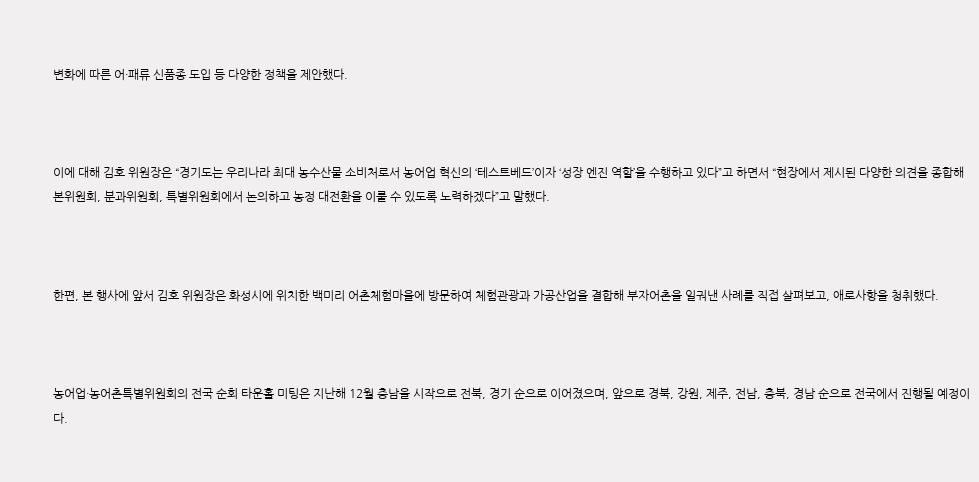변화에 따른 어·패류 신품종 도입 등 다양한 정책을 제안했다.



이에 대해 김호 위원장은 “경기도는 우리나라 최대 농수산물 소비처로서 농어업 혁신의 ‘테스트베드’이자 ‘성장 엔진 역할’을 수행하고 있다”고 하면서 “현장에서 제시된 다양한 의견을 종합해 본위원회, 분과위원회, 특별위원회에서 논의하고 농정 대전환을 이룰 수 있도록 노력하겠다”고 말했다.



한편, 본 행사에 앞서 김호 위원장은 화성시에 위치한 백미리 어촌체험마을에 방문하여 체험관광과 가공산업을 결합해 부자어촌을 일궈낸 사례를 직접 살펴보고, 애로사항을 청취했다.



농어업·농어촌특별위원회의 전국 순회 타운홀 미팅은 지난해 12월 충남을 시작으로 전북, 경기 순으로 이어졌으며, 앞으로 경북, 강원, 제주, 전남, 충북, 경남 순으로 전국에서 진행될 예정이다.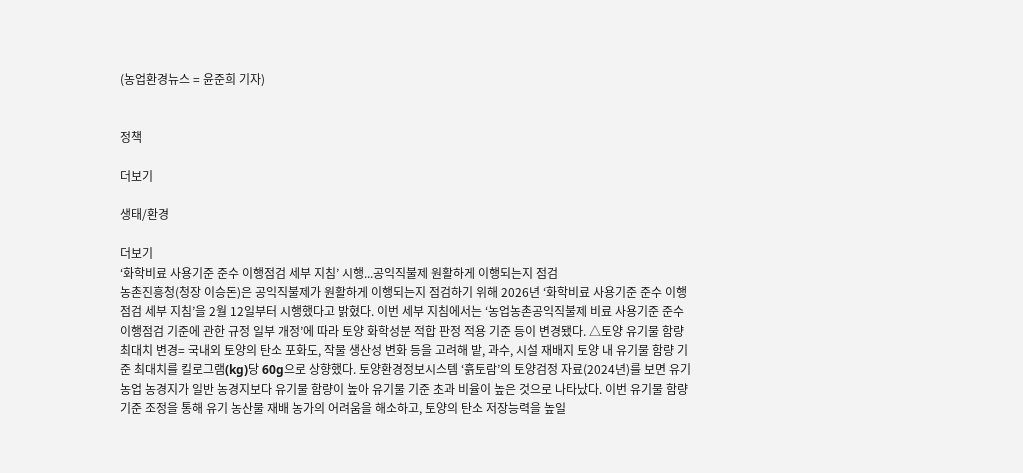(농업환경뉴스 = 윤준희 기자)


정책

더보기

생태/환경

더보기
‘화학비료 사용기준 준수 이행점검 세부 지침’ 시행...공익직불제 원활하게 이행되는지 점검
농촌진흥청(청장 이승돈)은 공익직불제가 원활하게 이행되는지 점검하기 위해 2026년 ‘화학비료 사용기준 준수 이행점검 세부 지침’을 2월 12일부터 시행했다고 밝혔다. 이번 세부 지침에서는 ‘농업농촌공익직불제 비료 사용기준 준수 이행점검 기준에 관한 규정 일부 개정’에 따라 토양 화학성분 적합 판정 적용 기준 등이 변경됐다. △토양 유기물 함량 최대치 변경= 국내외 토양의 탄소 포화도, 작물 생산성 변화 등을 고려해 밭, 과수, 시설 재배지 토양 내 유기물 함량 기준 최대치를 킬로그램(kg)당 60g으로 상향했다. 토양환경정보시스템 ‘흙토람’의 토양검정 자료(2024년)를 보면 유기농업 농경지가 일반 농경지보다 유기물 함량이 높아 유기물 기준 초과 비율이 높은 것으로 나타났다. 이번 유기물 함량 기준 조정을 통해 유기 농산물 재배 농가의 어려움을 해소하고, 토양의 탄소 저장능력을 높일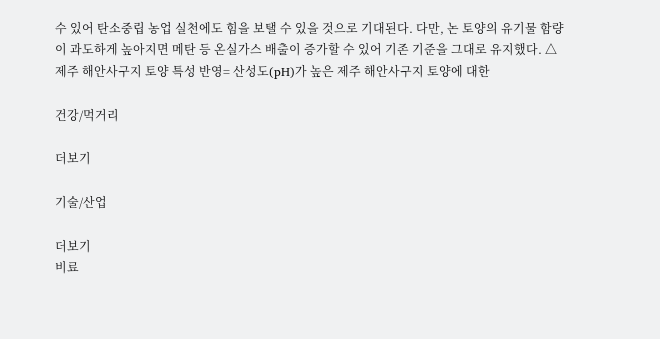수 있어 탄소중립 농업 실천에도 힘을 보탤 수 있을 것으로 기대된다. 다만, 논 토양의 유기물 함량이 과도하게 높아지면 메탄 등 온실가스 배출이 증가할 수 있어 기존 기준을 그대로 유지했다. △제주 해안사구지 토양 특성 반영= 산성도(pH)가 높은 제주 해안사구지 토양에 대한

건강/먹거리

더보기

기술/산업

더보기
비료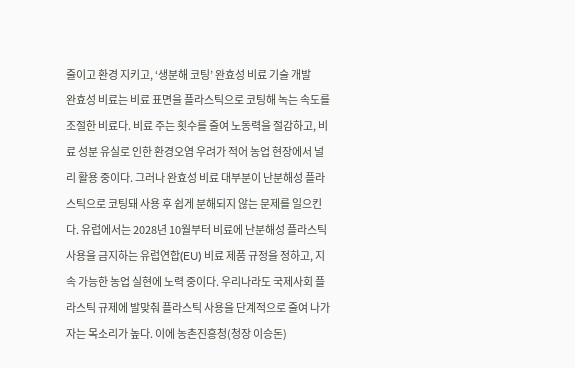줄이고 환경 지키고, ‘생분해 코팅’ 완효성 비료 기술 개발
완효성 비료는 비료 표면을 플라스틱으로 코팅해 녹는 속도를 조절한 비료다. 비료 주는 횟수를 줄여 노동력을 절감하고, 비료 성분 유실로 인한 환경오염 우려가 적어 농업 현장에서 널리 활용 중이다. 그러나 완효성 비료 대부분이 난분해성 플라스틱으로 코팅돼 사용 후 쉽게 분해되지 않는 문제를 일으킨다. 유럽에서는 2028년 10월부터 비료에 난분해성 플라스틱 사용을 금지하는 유럽연합(EU) 비료 제품 규정을 정하고, 지속 가능한 농업 실현에 노력 중이다. 우리나라도 국제사회 플라스틱 규제에 발맞춰 플라스틱 사용을 단계적으로 줄여 나가자는 목소리가 높다. 이에 농촌진흥청(청장 이승돈)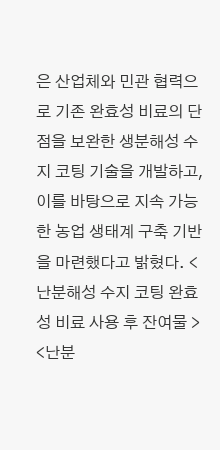은 산업체와 민관 협력으로 기존 완효성 비료의 단점을 보완한 생분해성 수지 코팅 기술을 개발하고, 이를 바탕으로 지속 가능한 농업 생태계 구축 기반을 마련했다고 밝혔다. <난분해성 수지 코팅 완효성 비료 사용 후 잔여물 > <난분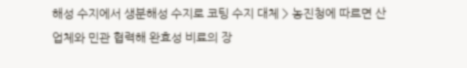해성 수지에서 생분해성 수지로 코팅 수지 대체 > 농진청에 따르면 산업체와 민관 협력해 완효성 비료의 장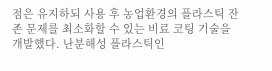점은 유지하되 사용 후 농업환경의 플라스틱 잔존 문제를 최소화할 수 있는 비료 코팅 기술을 개발했다. 난분해성 플라스틱인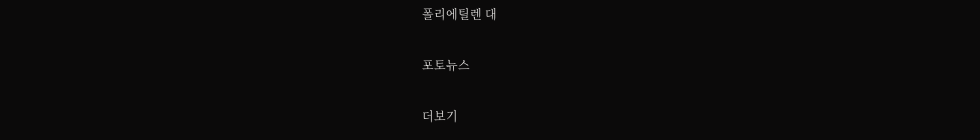폴리에틸렌 대

포토뉴스

더보기